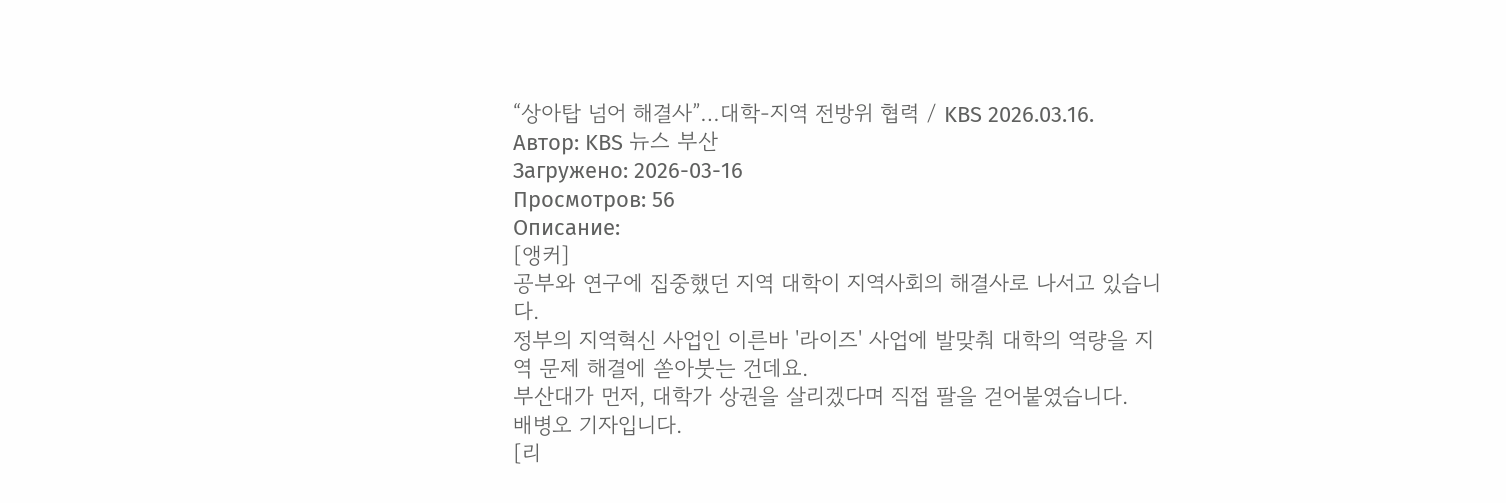“상아탑 넘어 해결사”…대학-지역 전방위 협력 / KBS 2026.03.16.
Автор: KBS 뉴스 부산
Загружено: 2026-03-16
Просмотров: 56
Описание:
[앵커]
공부와 연구에 집중했던 지역 대학이 지역사회의 해결사로 나서고 있습니다.
정부의 지역혁신 사업인 이른바 '라이즈' 사업에 발맞춰 대학의 역량을 지역 문제 해결에 쏟아붓는 건데요.
부산대가 먼저, 대학가 상권을 살리겠다며 직접 팔을 걷어붙였습니다.
배병오 기자입니다.
[리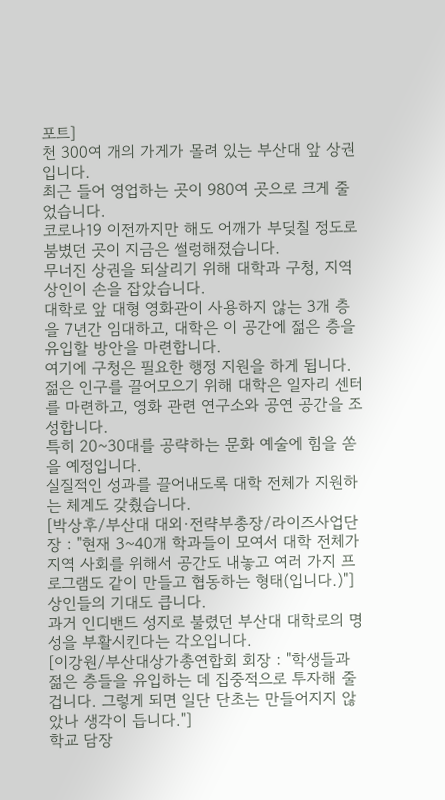포트]
천 300여 개의 가게가 몰려 있는 부산대 앞 상권입니다.
최근 들어 영업하는 곳이 980여 곳으로 크게 줄었습니다.
코로나19 이전까지만 해도 어깨가 부딪칠 정도로 붐볐던 곳이 지금은 썰렁해졌습니다.
무너진 상권을 되살리기 위해 대학과 구청, 지역 상인이 손을 잡았습니다.
대학로 앞 대형 영화관이 사용하지 않는 3개 층을 7년간 임대하고, 대학은 이 공간에 젊은 층을 유입할 방안을 마련합니다.
여기에 구청은 필요한 행정 지원을 하게 됩니다.
젊은 인구를 끌어모으기 위해 대학은 일자리 센터를 마련하고, 영화 관련 연구소와 공연 공간을 조성합니다.
특히 20~30대를 공략하는 문화 예술에 힘을 쏟을 예정입니다.
실질적인 성과를 끌어내도록 대학 전체가 지원하는 체계도 갖췄습니다.
[박상후/부산대 대외·전략부총장/라이즈사업단장 : "현재 3~40개 학과들이 모여서 대학 전체가 지역 사회를 위해서 공간도 내놓고 여러 가지 프로그램도 같이 만들고 협동하는 형태(입니다.)"]
상인들의 기대도 큽니다.
과거 인디밴드 성지로 불렸던 부산대 대학로의 명성을 부활시킨다는 각오입니다.
[이강원/부산대상가총연합회 회장 : "학생들과 젊은 층들을 유입하는 데 집중적으로 투자해 줄 겁니다. 그렇게 되면 일단 단초는 만들어지지 않았나 생각이 듭니다."]
학교 담장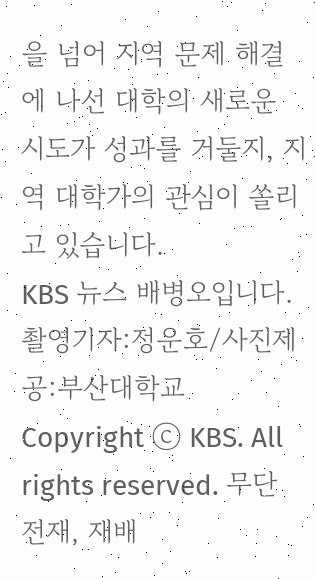을 넘어 지역 문제 해결에 나선 대학의 새로운 시도가 성과를 거둘지, 지역 대학가의 관심이 쏠리고 있습니다.
KBS 뉴스 배병오입니다.
촬영기자:정운호/사진제공:부산대학교
Copyright ⓒ KBS. All rights reserved. 무단 전재, 재배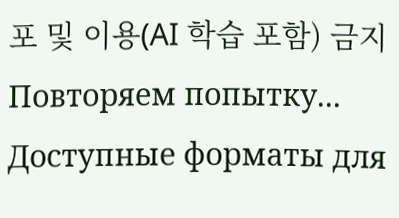포 및 이용(AI 학습 포함) 금지
Повторяем попытку...
Доступные форматы для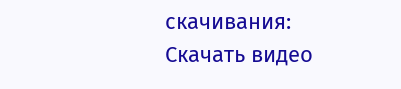скачивания:
Скачать видео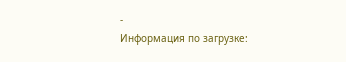-
Информация по загрузке: